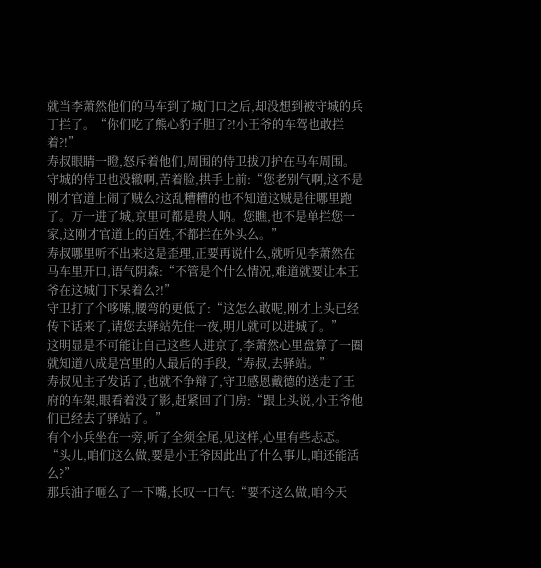就当李萧然他们的马车到了城门口之后,却没想到被守城的兵丁拦了。“你们吃了熊心豹子胆了?!小王爷的车驾也敢拦着?!”
寿叔眼睛一瞪,怒斥着他们,周围的侍卫拔刀护在马车周围。
守城的侍卫也没辙啊,苦着脸,拱手上前:“您老别气啊,这不是刚才官道上闹了贼么?这乱糟糟的也不知道这贼是往哪里跑了。万一进了城,京里可都是贵人呐。您瞧,也不是单拦您一家,这刚才官道上的百姓,不都拦在外头么。”
寿叔哪里听不出来这是歪理,正要再说什么,就听见李萧然在马车里开口,语气阴森:“不管是个什么情况,难道就要让本王爷在这城门下呆着么?!”
守卫打了个哆嗦,腰弯的更低了:“这怎么敢呢,刚才上头已经传下话来了,请您去驿站先住一夜,明儿就可以进城了。”
这明显是不可能让自己这些人进京了,李萧然心里盘算了一圈就知道八成是宫里的人最后的手段,“寿叔,去驿站。”
寿叔见主子发话了,也就不争辩了,守卫感恩戴德的送走了王府的车架,眼看着没了影,赶紧回了门房:“跟上头说,小王爷他们已经去了驿站了。”
有个小兵坐在一旁,听了全须全尾,见这样,心里有些忐忑。“头儿,咱们这么做,要是小王爷因此出了什么事儿,咱还能活么?”
那兵油子咂么了一下嘴,长叹一口气:“要不这么做,咱今天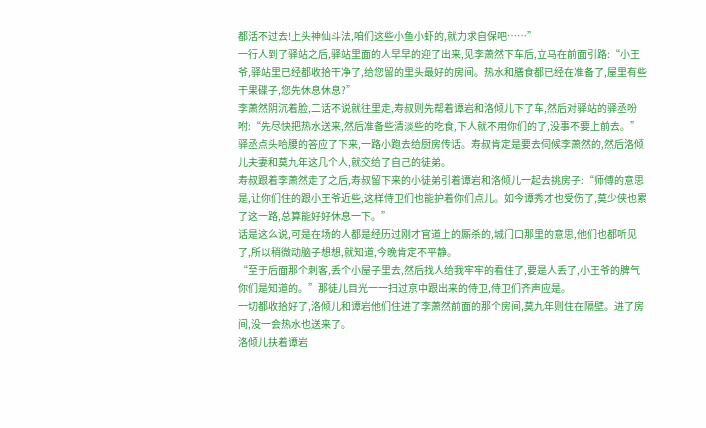都活不过去!上头神仙斗法,咱们这些小鱼小虾的,就力求自保吧……”
一行人到了驿站之后,驿站里面的人早早的迎了出来,见李萧然下车后,立马在前面引路:“小王爷,驿站里已经都收拾干净了,给您留的里头最好的房间。热水和膳食都已经在准备了,屋里有些干果碟子,您先休息休息?”
李萧然阴沉着脸,二话不说就往里走,寿叔则先帮着谭岩和洛倾儿下了车,然后对驿站的驿丞吩咐:“先尽快把热水送来,然后准备些清淡些的吃食,下人就不用你们的了,没事不要上前去。”
驿丞点头哈腰的答应了下来,一路小跑去给厨房传话。寿叔肯定是要去伺候李萧然的,然后洛倾儿夫妻和莫九年这几个人,就交给了自己的徒弟。
寿叔跟着李萧然走了之后,寿叔留下来的小徒弟引着谭岩和洛倾儿一起去挑房子:“师傅的意思是,让你们住的跟小王爷近些,这样侍卫们也能护着你们点儿。如今谭秀才也受伤了,莫少侠也累了这一路,总算能好好休息一下。”
话是这么说,可是在场的人都是经历过刚才官道上的厮杀的,城门口那里的意思,他们也都听见了,所以稍微动脑子想想,就知道,今晚肯定不平静。
“至于后面那个刺客,丢个小屋子里去,然后找人给我牢牢的看住了,要是人丢了,小王爷的脾气你们是知道的。”那徒儿目光一一扫过京中跟出来的侍卫,侍卫们齐声应是。
一切都收拾好了,洛倾儿和谭岩他们住进了李萧然前面的那个房间,莫九年则住在隔壁。进了房间,没一会热水也送来了。
洛倾儿扶着谭岩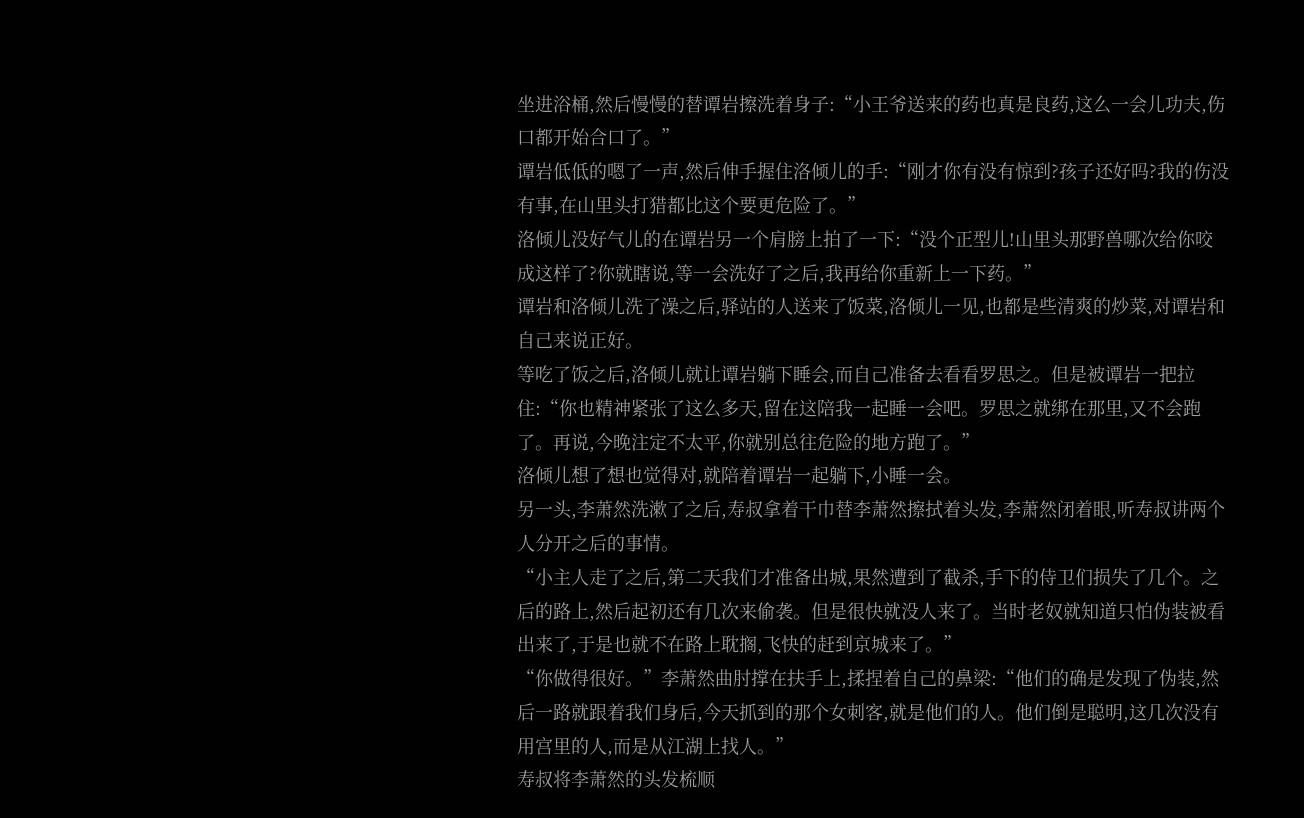坐进浴桶,然后慢慢的替谭岩擦洗着身子:“小王爷送来的药也真是良药,这么一会儿功夫,伤口都开始合口了。”
谭岩低低的嗯了一声,然后伸手握住洛倾儿的手:“刚才你有没有惊到?孩子还好吗?我的伤没有事,在山里头打猎都比这个要更危险了。”
洛倾儿没好气儿的在谭岩另一个肩膀上拍了一下:“没个正型儿!山里头那野兽哪次给你咬成这样了?你就瞎说,等一会洗好了之后,我再给你重新上一下药。”
谭岩和洛倾儿洗了澡之后,驿站的人送来了饭菜,洛倾儿一见,也都是些清爽的炒菜,对谭岩和自己来说正好。
等吃了饭之后,洛倾儿就让谭岩躺下睡会,而自己准备去看看罗思之。但是被谭岩一把拉住:“你也精神紧张了这么多天,留在这陪我一起睡一会吧。罗思之就绑在那里,又不会跑了。再说,今晚注定不太平,你就别总往危险的地方跑了。”
洛倾儿想了想也觉得对,就陪着谭岩一起躺下,小睡一会。
另一头,李萧然洗漱了之后,寿叔拿着干巾替李萧然擦拭着头发,李萧然闭着眼,听寿叔讲两个人分开之后的事情。
“小主人走了之后,第二天我们才准备出城,果然遭到了截杀,手下的侍卫们损失了几个。之后的路上,然后起初还有几次来偷袭。但是很快就没人来了。当时老奴就知道只怕伪装被看出来了,于是也就不在路上耽搁,飞快的赶到京城来了。”
“你做得很好。”李萧然曲肘撑在扶手上,揉捏着自己的鼻梁:“他们的确是发现了伪装,然后一路就跟着我们身后,今天抓到的那个女刺客,就是他们的人。他们倒是聪明,这几次没有用宫里的人,而是从江湖上找人。”
寿叔将李萧然的头发梳顺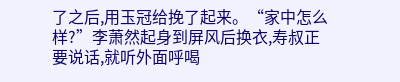了之后,用玉冠给挽了起来。“家中怎么样?”李萧然起身到屏风后换衣,寿叔正要说话,就听外面呼喝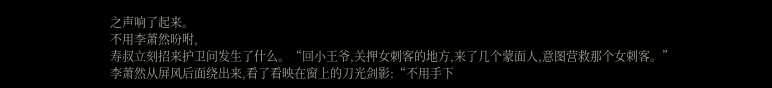之声响了起来。
不用李萧然吩咐,
寿叔立刻招来护卫问发生了什么。“回小王爷,关押女刺客的地方,来了几个蒙面人,意图营救那个女刺客。”
李萧然从屏风后面绕出来,看了看映在窗上的刀光剑影:“不用手下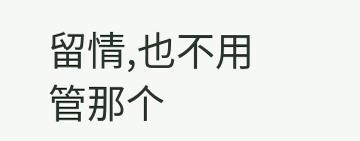留情,也不用管那个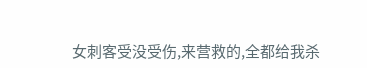女刺客受没受伤,来营救的,全都给我杀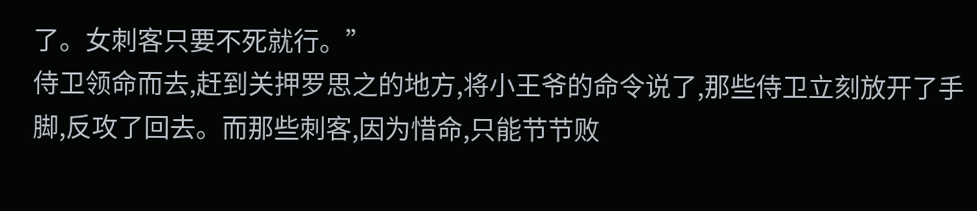了。女刺客只要不死就行。”
侍卫领命而去,赶到关押罗思之的地方,将小王爷的命令说了,那些侍卫立刻放开了手脚,反攻了回去。而那些刺客,因为惜命,只能节节败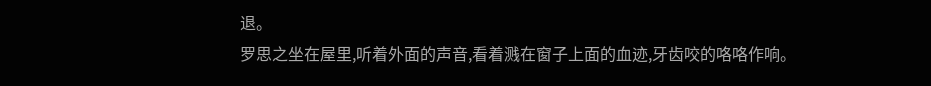退。
罗思之坐在屋里,听着外面的声音,看着溅在窗子上面的血迹,牙齿咬的咯咯作响。